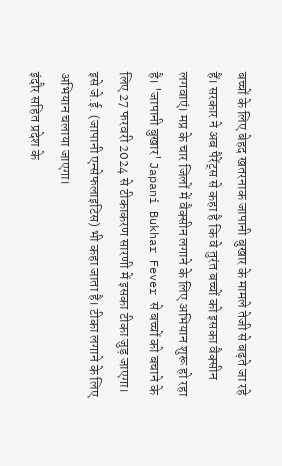बच्चों के लिए बेहद खतरनाक जापानी बुखार के मामले तेजी से बढ़ते जा रहे हैं। सरकार ने अब पैरेंट्स से कहा है कि वे तुरंत बच्चों को इसका वैक्सीन लगवाएं। मप्र के चार जिलों में वैक्सीन लगाने के लिए अभियान शुरू हो रहा है। 'जापानी बुखार' Japani Bukhar Fever से बच्चों को बचाने के लिए 27 फरवरी 2024 से टीकाकरण सारणी में इसका टीका जुड़ जाएगा। इसे जे.ई. (जापानी एन्सेफलाइटिस) भी कहा जाता है। टीका लगाने के लिए अभियान चलाया जाएगा।
इंदौर सहित प्रदेश के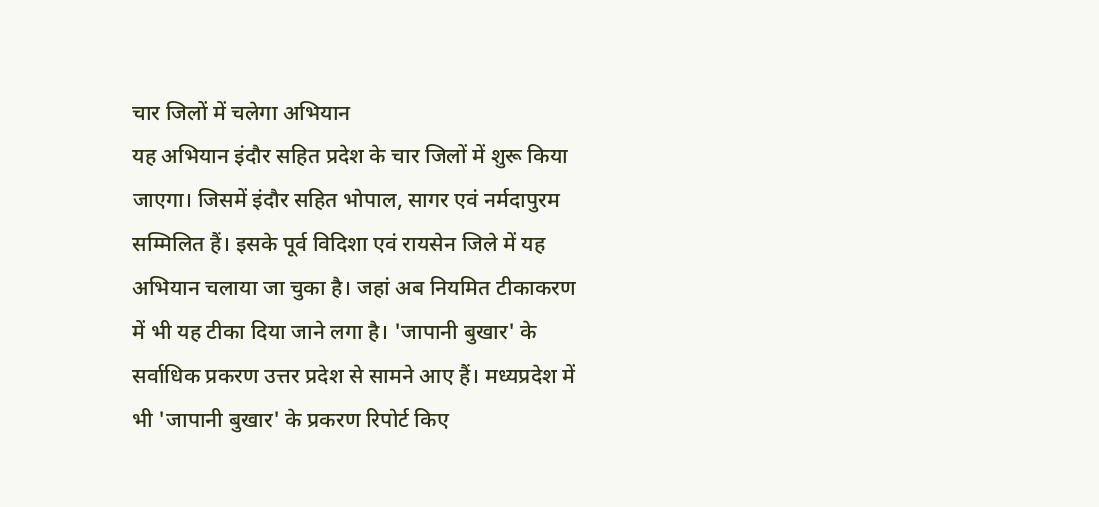चार जिलों में चलेगा अभियान
यह अभियान इंदौर सहित प्रदेश के चार जिलों में शुरू किया जाएगा। जिसमें इंदौर सहित भोपाल, सागर एवं नर्मदापुरम सम्मिलित हैं। इसके पूर्व विदिशा एवं रायसेन जिले में यह अभियान चलाया जा चुका है। जहां अब नियमित टीकाकरण में भी यह टीका दिया जाने लगा है। 'जापानी बुखार' के सर्वाधिक प्रकरण उत्तर प्रदेश से सामने आए हैं। मध्यप्रदेश में भी 'जापानी बुखार' के प्रकरण रिपोर्ट किए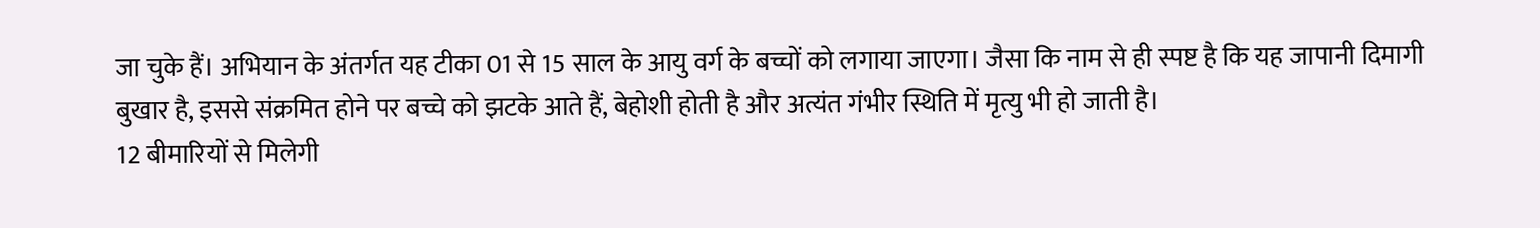जा चुके हैं। अभियान के अंतर्गत यह टीका 01 से 15 साल के आयु वर्ग के बच्चों को लगाया जाएगा। जैसा कि नाम से ही स्पष्ट है कि यह जापानी दिमागी बुखार है, इससे संक्रमित होने पर बच्चे को झटके आते हैं, बेहोशी होती है और अत्यंत गंभीर स्थिति में मृत्यु भी हो जाती है।
12 बीमारियों से मिलेगी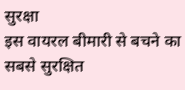सुरक्षा
इस वायरल बीमारी से बचने का सबसे सुरक्षित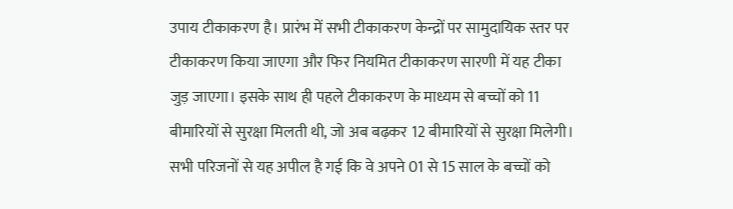उपाय टीकाकरण है। प्रारंभ में सभी टीकाकरण केन्द्रों पर सामुदायिक स्तर पर टीकाकरण किया जाएगा और फिर नियमित टीकाकरण सारणी में यह टीका जुड़ जाएगा। इसके साथ ही पहले टीकाकरण के माध्यम से बच्चों को 11 बीमारियों से सुरक्षा मिलती थी, जो अब बढ़कर 12 बीमारियों से सुरक्षा मिलेगी। सभी परिजनों से यह अपील है गई कि वे अपने 01 से 15 साल के बच्चों को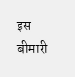इस बीमारी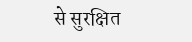से सुरक्षित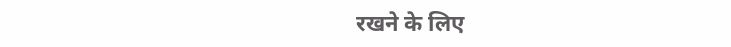रखने के लिए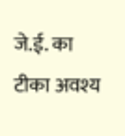जे.ई. का टीका अवश्य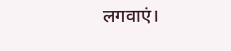लगवाएं।